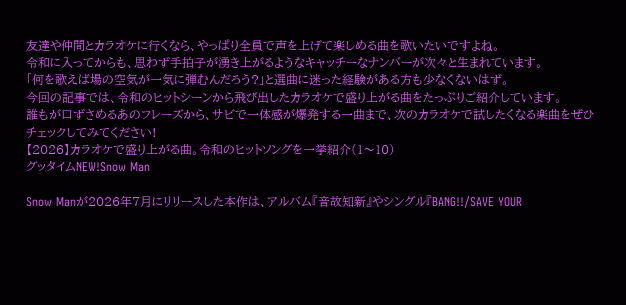友達や仲間とカラオケに行くなら、やっぱり全員で声を上げて楽しめる曲を歌いたいですよね。
令和に入ってからも、思わず手拍子が湧き上がるようなキャッチーなナンバーが次々と生まれています。
「何を歌えば場の空気が一気に弾むんだろう?」と選曲に迷った経験がある方も少なくないはず。
今回の記事では、令和のヒットシーンから飛び出したカラオケで盛り上がる曲をたっぷりご紹介しています。
誰もが口ずさめるあのフレーズから、サビで一体感が爆発する一曲まで、次のカラオケで試したくなる楽曲をぜひチェックしてみてください!
【2026】カラオケで盛り上がる曲。令和のヒットソングを一挙紹介(1〜10)
グッタイムNEW!Snow Man

Snow Manが2026年7月にリリースした本作は、アルバム『音故知新』やシングル『BANG!!/SAVE YOUR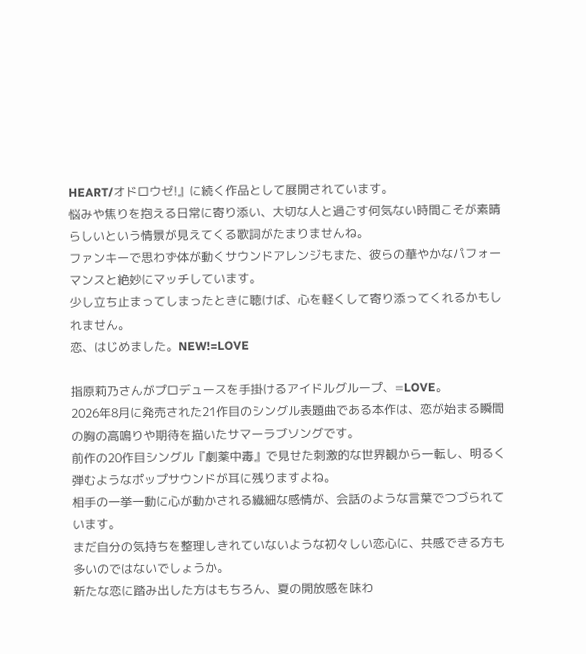HEART/オドロウゼ!』に続く作品として展開されています。
悩みや焦りを抱える日常に寄り添い、大切な人と過ごす何気ない時間こそが素晴らしいという情景が見えてくる歌詞がたまりませんね。
ファンキーで思わず体が動くサウンドアレンジもまた、彼らの華やかなパフォーマンスと絶妙にマッチしています。
少し立ち止まってしまったときに聴けば、心を軽くして寄り添ってくれるかもしれません。
恋、はじめました。NEW!=LOVE

指原莉乃さんがプロデュースを手掛けるアイドルグループ、=LOVE。
2026年8月に発売された21作目のシングル表題曲である本作は、恋が始まる瞬間の胸の高鳴りや期待を描いたサマーラブソングです。
前作の20作目シングル『劇薬中毒』で見せた刺激的な世界観から一転し、明るく弾むようなポップサウンドが耳に残りますよね。
相手の一挙一動に心が動かされる繊細な感情が、会話のような言葉でつづられています。
まだ自分の気持ちを整理しきれていないような初々しい恋心に、共感できる方も多いのではないでしょうか。
新たな恋に踏み出した方はもちろん、夏の開放感を味わ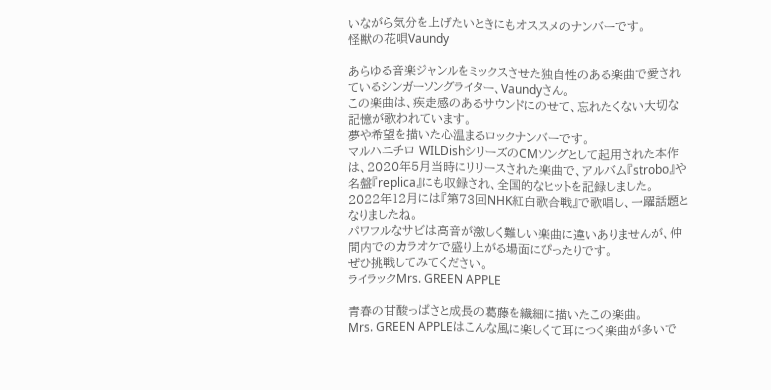いながら気分を上げたいときにもオススメのナンバーです。
怪獣の花唄Vaundy

あらゆる音楽ジャンルをミックスさせた独自性のある楽曲で愛されているシンガーソングライター、Vaundyさん。
この楽曲は、疾走感のあるサウンドにのせて、忘れたくない大切な記憶が歌われています。
夢や希望を描いた心温まるロックナンバーです。
マルハニチロ WILDishシリーズのCMソングとして起用された本作は、2020年5月当時にリリースされた楽曲で、アルバム『strobo』や名盤『replica』にも収録され、全国的なヒットを記録しました。
2022年12月には『第73回NHK紅白歌合戦』で歌唱し、一躍話題となりましたね。
パワフルなサビは高音が激しく難しい楽曲に違いありませんが、仲間内でのカラオケで盛り上がる場面にぴったりです。
ぜひ挑戦してみてください。
ライラックMrs. GREEN APPLE

青春の甘酸っぱさと成長の葛藤を繊細に描いたこの楽曲。
Mrs. GREEN APPLEはこんな風に楽しくて耳につく楽曲が多いで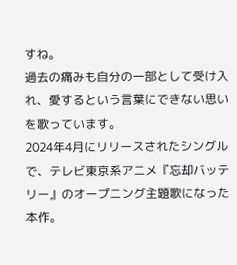すね。
過去の痛みも自分の一部として受け入れ、愛するという言葉にできない思いを歌っています。
2024年4月にリリースされたシングルで、テレビ東京系アニメ『忘却バッテリー』のオープニング主題歌になった本作。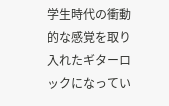学生時代の衝動的な感覚を取り入れたギターロックになってい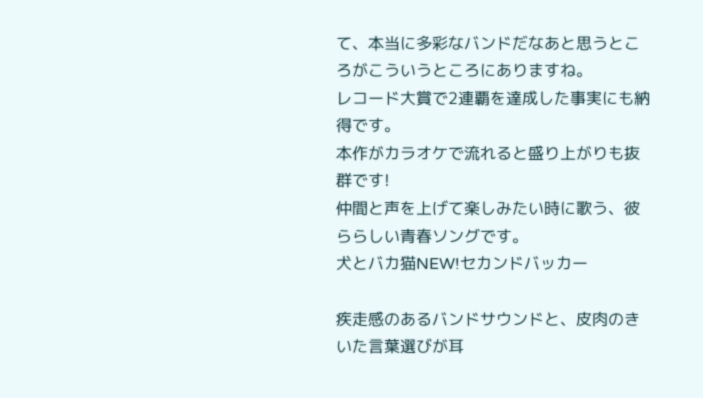て、本当に多彩なバンドだなあと思うところがこういうところにありますね。
レコード大賞で2連覇を達成した事実にも納得です。
本作がカラオケで流れると盛り上がりも抜群です!
仲間と声を上げて楽しみたい時に歌う、彼ららしい青春ソングです。
犬とバカ猫NEW!セカンドバッカー

疾走感のあるバンドサウンドと、皮肉のきいた言葉選びが耳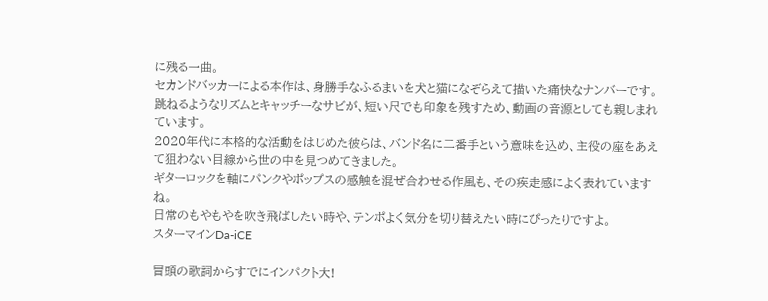に残る一曲。
セカンドバッカーによる本作は、身勝手なふるまいを犬と猫になぞらえて描いた痛快なナンバーです。
跳ねるようなリズムとキャッチーなサビが、短い尺でも印象を残すため、動画の音源としても親しまれています。
2020年代に本格的な活動をはじめた彼らは、バンド名に二番手という意味を込め、主役の座をあえて狙わない目線から世の中を見つめてきました。
ギターロックを軸にパンクやポップスの感触を混ぜ合わせる作風も、その疾走感によく表れていますね。
日常のもやもやを吹き飛ばしたい時や、テンポよく気分を切り替えたい時にぴったりですよ。
スターマインDa-iCE

冒頭の歌詞からすでにインパクト大!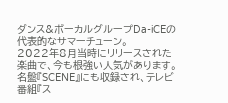ダンス&ボーカルグループDa-iCEの代表的なサマーチューン。
2022年8月当時にリリースされた楽曲で、今も根強い人気があります。
名盤『SCENE』にも収録され、テレビ番組『ス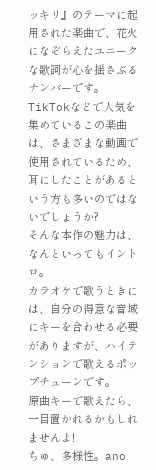ッキリ』のテーマに起用された楽曲で、花火になぞらえたユニークな歌詞が心を揺さぶるナンバーです。
TikTokなどで人気を集めているこの楽曲は、さまざまな動画で使用されているため、耳にしたことがあるという方も多いのではないでしょうか?
そんな本作の魅力は、なんといってもイントロ。
カラオケで歌うときには、自分の得意な音域にキーを合わせる必要がありますが、ハイテンションで歌えるポップチューンです。
原曲キーで歌えたら、一目置かれるかもしれませんよ!
ちゅ、多様性。ano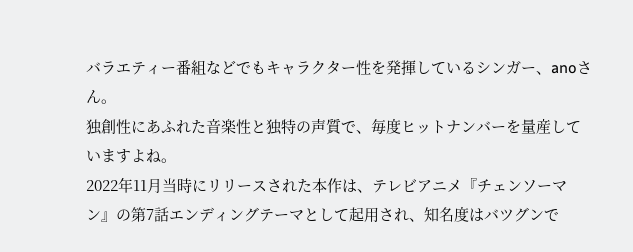バラエティー番組などでもキャラクター性を発揮しているシンガー、anoさん。
独創性にあふれた音楽性と独特の声質で、毎度ヒットナンバーを量産していますよね。
2022年11月当時にリリースされた本作は、テレビアニメ『チェンソーマン』の第7話エンディングテーマとして起用され、知名度はバツグンで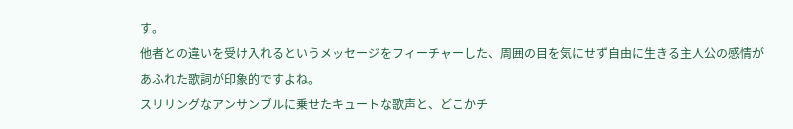す。
他者との違いを受け入れるというメッセージをフィーチャーした、周囲の目を気にせず自由に生きる主人公の感情があふれた歌詞が印象的ですよね。
スリリングなアンサンブルに乗せたキュートな歌声と、どこかチ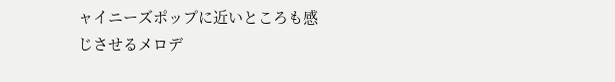ャイニーズポップに近いところも感じさせるメロデ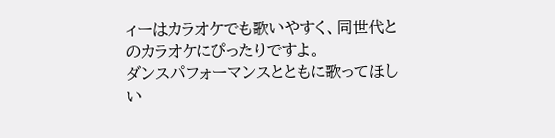ィーはカラオケでも歌いやすく、同世代とのカラオケにぴったりですよ。
ダンスパフォーマンスとともに歌ってほしい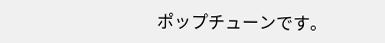ポップチューンです。